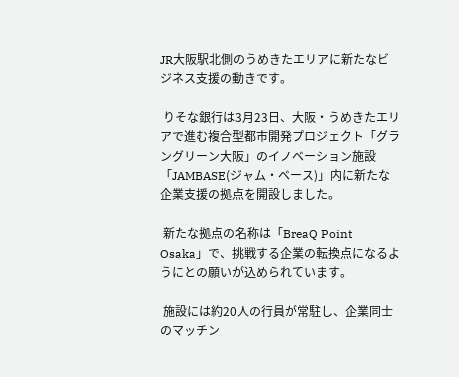JR大阪駅北側のうめきたエリアに新たなビジネス支援の動きです。

 りそな銀行は3月23日、大阪・うめきたエリアで進む複合型都市開発プロジェクト「グラングリーン大阪」のイノベーション施設「JAMBASE(ジャム・ベース)」内に新たな企業支援の拠点を開設しました。

 新たな拠点の名称は「BreaQ Point Osaka」で、挑戦する企業の転換点になるようにとの願いが込められています。

 施設には約20人の行員が常駐し、企業同士のマッチン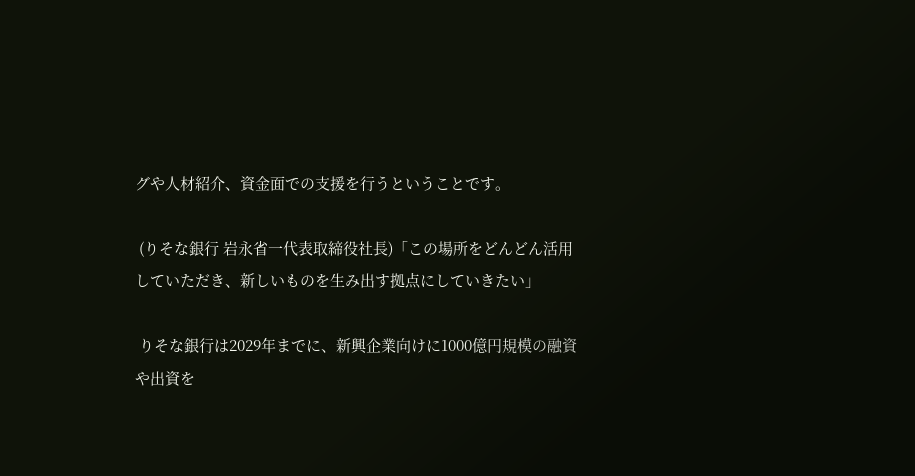グや人材紹介、資金面での支援を行うということです。

 (りそな銀行 岩永省一代表取締役社長)「この場所をどんどん活用していただき、新しいものを生み出す拠点にしていきたい」

 りそな銀行は2029年までに、新興企業向けに1000億円規模の融資や出資を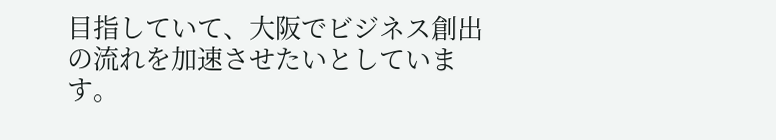目指していて、大阪でビジネス創出の流れを加速させたいとしています。